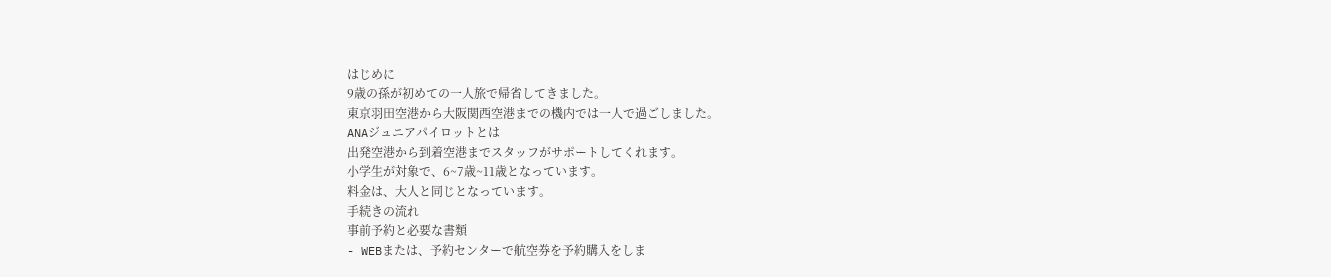はじめに
9歳の孫が初めての一人旅で帰省してきました。
東京羽田空港から大阪関西空港までの機内では一人で過ごしました。
ANAジュニアパイロットとは
出発空港から到着空港までスタッフがサポートしてくれます。
小学生が対象で、6~7歳~11歳となっています。
料金は、大人と同じとなっています。
手続きの流れ
事前予約と必要な書類
- WEBまたは、予約センターで航空券を予約購入をしま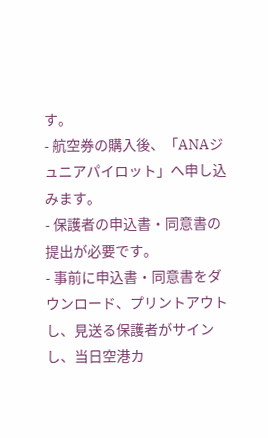す。
- 航空券の購入後、「ANAジュニアパイロット」へ申し込みます。
- 保護者の申込書・同意書の提出が必要です。
- 事前に申込書・同意書をダウンロード、プリントアウトし、見送る保護者がサインし、当日空港カ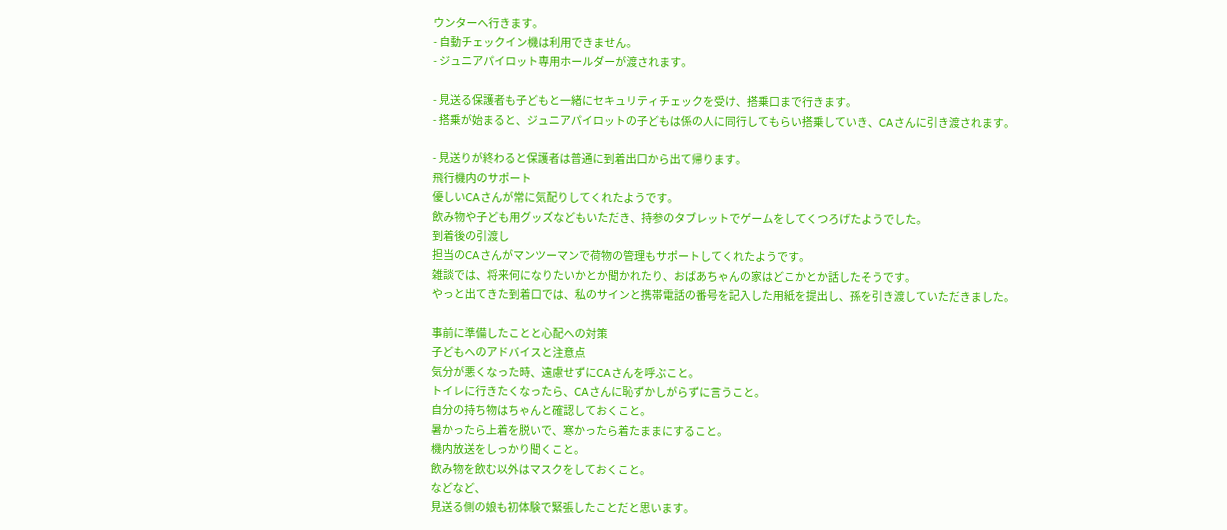ウンターへ行きます。
- 自動チェックイン機は利用できません。
- ジュニアパイロット専用ホールダーが渡されます。

- 見送る保護者も子どもと一緒にセキュリティチェックを受け、搭乗口まで行きます。
- 搭乗が始まると、ジュニアパイロットの子どもは係の人に同行してもらい搭乗していき、CAさんに引き渡されます。

- 見送りが終わると保護者は普通に到着出口から出て帰ります。
飛行機内のサポート
優しいCAさんが常に気配りしてくれたようです。
飲み物や子ども用グッズなどもいただき、持参のタブレットでゲームをしてくつろげたようでした。
到着後の引渡し
担当のCAさんがマンツーマンで荷物の管理もサポートしてくれたようです。
雑談では、将来何になりたいかとか聞かれたり、おばあちゃんの家はどこかとか話したそうです。
やっと出てきた到着口では、私のサインと携帯電話の番号を記入した用紙を提出し、孫を引き渡していただきました。

事前に準備したことと心配への対策
子どもへのアドバイスと注意点
気分が悪くなった時、遠慮せずにCAさんを呼ぶこと。
トイレに行きたくなったら、CAさんに恥ずかしがらずに言うこと。
自分の持ち物はちゃんと確認しておくこと。
暑かったら上着を脱いで、寒かったら着たままにすること。
機内放送をしっかり聞くこと。
飲み物を飲む以外はマスクをしておくこと。
などなど、
見送る側の娘も初体験で緊張したことだと思います。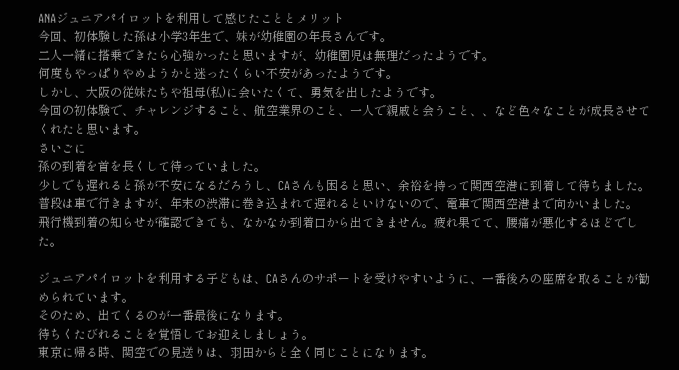ANAジュニアパイロットを利用して感じたこととメリット
今回、初体験した孫は小学3年生で、妹が幼稚園の年長さんです。
二人一緒に搭乗できたら心強かったと思いますが、幼稚園児は無理だったようです。
何度もやっぱりやめようかと迷ったくらい不安があったようです。
しかし、大阪の従妹たちや祖母(私)に会いたくて、勇気を出したようです。
今回の初体験で、チャレンジすること、航空業界のこと、一人で親戚と会うこと、、など色々なことが成長させてくれたと思います。
さいごに
孫の到着を首を長くして待っていました。
少しでも遅れると孫が不安になるだろうし、CAさんも困ると思い、余裕を持って関西空港に到着して待ちました。
普段は車で行きますが、年末の渋滞に巻き込まれて遅れるといけないので、電車で関西空港まで向かいました。
飛行機到着の知らせが確認できても、なかなか到着口から出てきません。疲れ果てて、腰痛が悪化するほどでした。

ジュニアパイロットを利用する子どもは、CAさんのサポートを受けやすいように、一番後ろの座席を取ることが勧められています。
そのため、出てくるのが一番最後になります。
待ちくたびれることを覚悟してお迎えしましょう。
東京に帰る時、関空での見送りは、羽田からと全く同じことになります。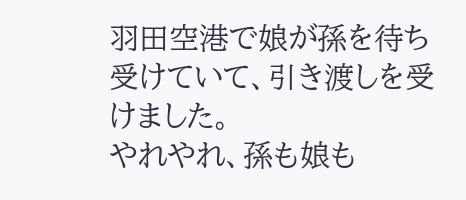羽田空港で娘が孫を待ち受けていて、引き渡しを受けました。
やれやれ、孫も娘も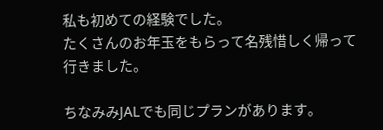私も初めての経験でした。
たくさんのお年玉をもらって名残惜しく帰って行きました。

ちなみみJALでも同じプランがあります。